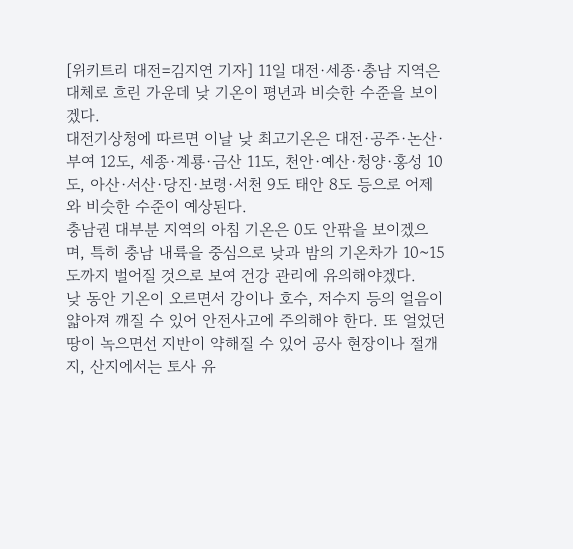[위키트리 대전=김지연 기자] 11일 대전·세종·충남 지역은 대체로 흐린 가운데 낮 기온이 평년과 비슷한 수준을 보이겠다.
대전기상청에 따르면 이날 낮 최고기온은 대전·공주·논산·부여 12도, 세종·계룡·금산 11도, 천안·예산·청양·홍성 10도, 아산·서산·당진·보령·서천 9도 태안 8도 등으로 어제와 비슷한 수준이 예상된다.
충남권 대부분 지역의 아침 기온은 0도 안팎을 보이겠으며, 특히 충남 내륙을 중심으로 낮과 밤의 기온차가 10~15도까지 벌어질 것으로 보여 건강 관리에 유의해야겠다.
낮 동안 기온이 오르면서 강이나 호수, 저수지 등의 얼음이 얇아져 깨질 수 있어 안전사고에 주의해야 한다. 또 얼었던 땅이 녹으면선 지반이 약해질 수 있어 공사 현장이나 절개지, 산지에서는 토사 유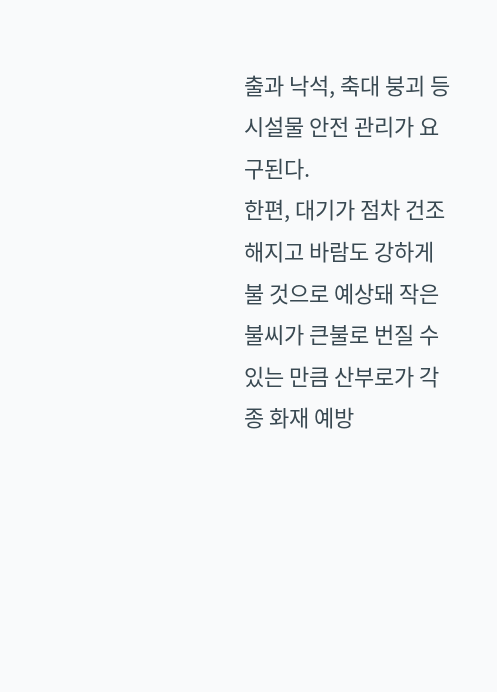출과 낙석, 축대 붕괴 등 시설물 안전 관리가 요구된다.
한편, 대기가 점차 건조해지고 바람도 강하게 불 것으로 예상돼 작은 불씨가 큰불로 번질 수 있는 만큼 산부로가 각종 화재 예방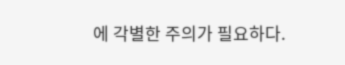에 각별한 주의가 필요하다.